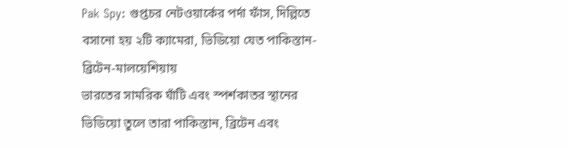Pak Spy: গুপ্তচর নেটওয়ার্কের পর্দা ফাঁস, দিল্লিতে বসানো হয় ২টি ক্যামেরা, ভিডিয়ো যেত পাকিস্তান-ব্রিটেন-মালয়েশিয়ায়
ভারতের সামরিক ঘাঁটি এবং স্পর্শকাতর স্থানের ভিডিয়ো তুলে তারা পাকিস্তান, ব্রিটেন এবং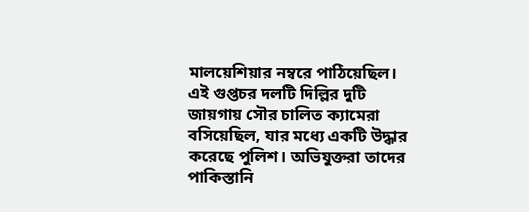মালয়েশিয়ার নম্বরে পাঠিয়েছিল। এই গুপ্তচর দলটি দিল্লির দুটি জায়গায় সৌর চালিত ক্যামেরা বসিয়েছিল, যার মধ্যে একটি উদ্ধার করেছে পুলিশ। অভিযুক্তরা তাদের পাকিস্তানি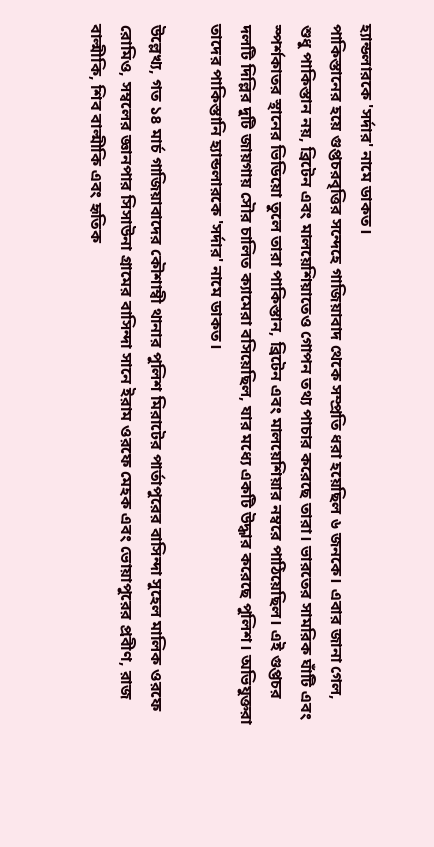হ্যান্ডলারকে 'সর্দার' নামে ডাকত।
পাকিস্তানের হয়ে গুপ্তচরবৃত্তির সন্দেহে গাজিয়াবাদ থেকে সম্প্রতি ধরা হয়েছিল ৬ জনকে। এবার জানা গেল, শুধু পাকিস্তান নয়, ব্রিটেন এবং মালয়েশিয়াতেও গোপন তথ্য পাচার করেছে তারা। ভারতের সামরিক ঘাঁটি এবং স্পর্শকাতর স্থানের ভিডিয়ো তুলে তারা পাকিস্তান, ব্রিটেন এবং মালয়েশিয়ার নম্বরে পাঠিয়েছিল। এই গুপ্তচর দলটি দিল্লির দুটি জায়গায় সৌর চালিত ক্যামেরা বসিয়েছিল, যার মধ্যে একটি উদ্ধার করেছে পুলিশ। অভিযুক্তরা তাদের পাকিস্তানি হ্যান্ডলারকে 'সর্দার' নামে ডাকত।

উল্লেখ্য, গত ১৪ মার্চ গাজিয়াবাদের কৌশাম্বী থানার পুলিশ মিরাটের পার্তাপুরের বাসিন্দা সুহেল মালিক ওরফে রোমিও, সম্বলের জ্ঞানপার সিসাউনা গ্রামের বাসিন্দা সানে ইরাম ওরফে মেহক এবং ভোয়াপুরের প্রবীণ, রাজ বাল্মীকি, শিব বাল্মীকি এবং হৃতিক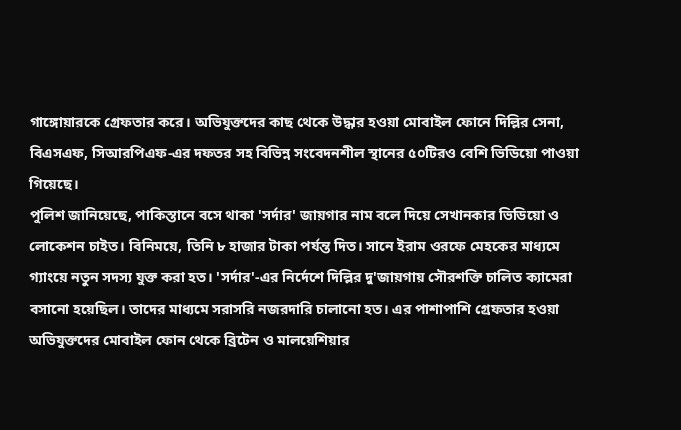গাঙ্গোয়ারকে গ্রেফতার করে। অভিযুক্তদের কাছ থেকে উদ্ধার হওয়া মোবাইল ফোনে দিল্লির সেনা, বিএসএফ, সিআরপিএফ-এর দফতর সহ বিভিন্ন সংবেদনশীল স্থানের ৫০টিরও বেশি ভিডিয়ো পাওয়া গিয়েছে।
পুলিশ জানিয়েছে, পাকিস্তানে বসে থাকা 'সর্দার' জায়গার নাম বলে দিয়ে সেখানকার ভিডিয়ো ও লোকেশন চাইত। বিনিময়ে, তিনি ৮ হাজার টাকা পর্যন্ত দিত। সানে ইরাম ওরফে মেহকের মাধ্যমে গ্যাংয়ে নতুন সদস্য যুক্ত করা হত। 'সর্দার'-এর নির্দেশে দিল্লির দু'জায়গায় সৌরশক্তি চালিত ক্যামেরা বসানো হয়েছিল। তাদের মাধ্যমে সরাসরি নজরদারি চালানো হত। এর পাশাপাশি গ্রেফতার হওয়া অভিযুক্তদের মোবাইল ফোন থেকে ব্রিটেন ও মালয়েশিয়ার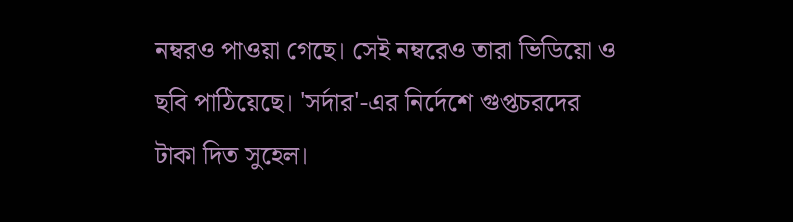নম্বরও পাওয়া গেছে। সেই নম্বরেও তারা ভিডিয়ো ও ছবি পাঠিয়েছে। 'সর্দার'-এর নির্দেশে গুপ্তচরদের টাকা দিত সুহেল।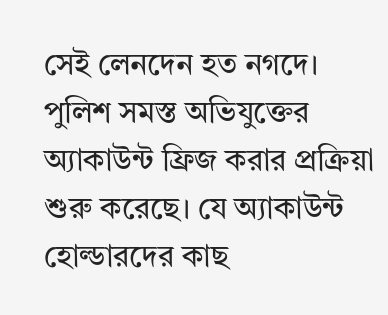সেই লেনদেন হত নগদে।
পুলিশ সমস্ত অভিযুক্তের অ্যাকাউন্ট ফ্রিজ করার প্রক্রিয়া শুরু করেছে। যে অ্যাকাউন্ট হোল্ডারদের কাছ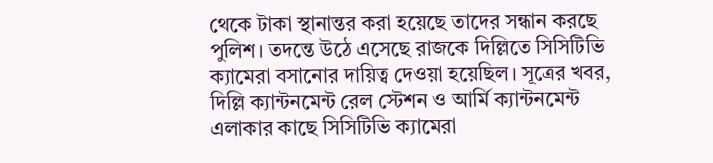থেকে টাকা স্থানান্তর করা হয়েছে তাদের সন্ধান করছে পুলিশ। তদন্তে উঠে এসেছে রাজকে দিল্লিতে সিসিটিভি ক্যামেরা বসানোর দায়িত্ব দেওয়া হয়েছিল। সূত্রের খবর, দিল্লি ক্যান্টনমেন্ট রেল স্টেশন ও আর্মি ক্যান্টনমেন্ট এলাকার কাছে সিসিটিভি ক্যামেরা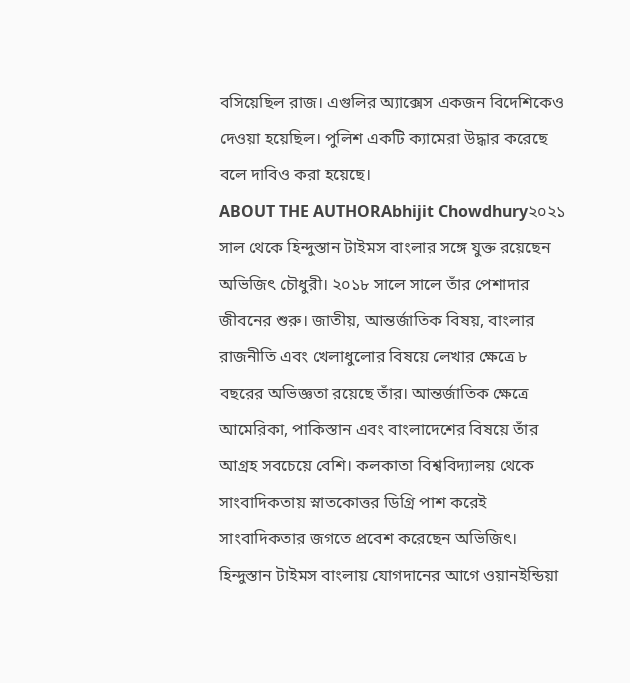বসিয়েছিল রাজ। এগুলির অ্যাক্সেস একজন বিদেশিকেও দেওয়া হয়েছিল। পুলিশ একটি ক্যামেরা উদ্ধার করেছে বলে দাবিও করা হয়েছে।
ABOUT THE AUTHORAbhijit Chowdhury২০২১ সাল থেকে হিন্দুস্তান টাইমস বাংলার সঙ্গে যুক্ত রয়েছেন অভিজিৎ চৌধুরী। ২০১৮ সালে সালে তাঁর পেশাদার জীবনের শুরু। জাতীয়, আন্তর্জাতিক বিষয়, বাংলার রাজনীতি এবং খেলাধুলোর বিষয়ে লেখার ক্ষেত্রে ৮ বছরের অভিজ্ঞতা রয়েছে তাঁর। আন্তর্জাতিক ক্ষেত্রে আমেরিকা, পাকিস্তান এবং বাংলাদেশের বিষয়ে তাঁর আগ্রহ সবচেয়ে বেশি। কলকাতা বিশ্ববিদ্যালয় থেকে সাংবাদিকতায় স্নাতকোত্তর ডিগ্রি পাশ করেই সাংবাদিকতার জগতে প্রবেশ করেছেন অভিজিৎ। হিন্দুস্তান টাইমস বাংলায় যোগদানের আগে ওয়ানইন্ডিয়া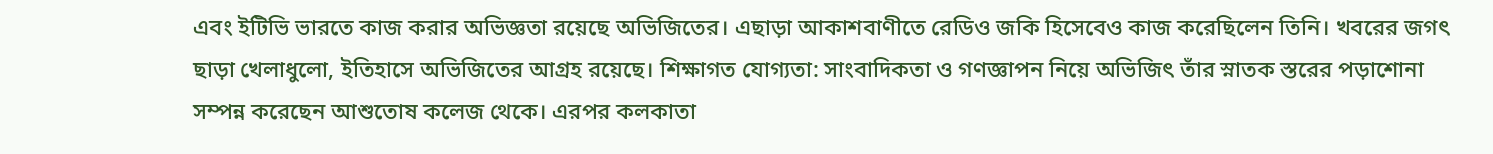এবং ইটিভি ভারতে কাজ করার অভিজ্ঞতা রয়েছে অভিজিতের। এছাড়া আকাশবাণীতে রেডিও জকি হিসেবেও কাজ করেছিলেন তিনি। খবরের জগৎ ছাড়া খেলাধুলো, ইতিহাসে অভিজিতের আগ্রহ রয়েছে। শিক্ষাগত যোগ্যতা: সাংবাদিকতা ও গণজ্ঞাপন নিয়ে অভিজিৎ তাঁর স্নাতক স্তরের পড়াশোনা সম্পন্ন করেছেন আশুতোষ কলেজ থেকে। এরপর কলকাতা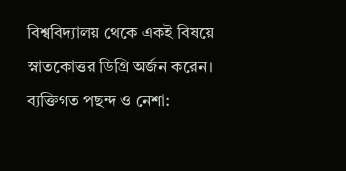বিশ্ববিদ্যালয় থেকে একই বিষয়ে স্নাতকোত্তর ডিগ্রি অর্জন করেন। ব্যক্তিগত পছন্দ ও নেশা: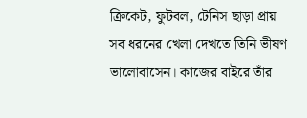ক্রিকেট, ফুটবল, টেনিস ছাড়া প্রায় সব ধরনের খেলা দেখতে তিনি ভীষণ ভালোবাসেন। কাজের বাইরে তাঁর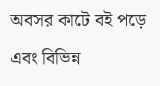অবসর কাটে বই পড়ে এবং বিভিন্ন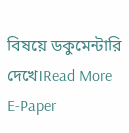বিষয়ে ডকুমেন্টারি দেখে।Read More
E-Paper